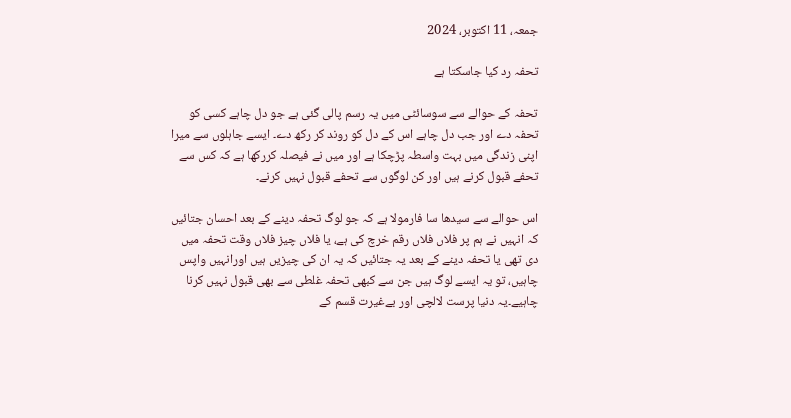جمعہ، 11 اکتوبر، 2024

تحفہ رد کیا جاسکتا ہے

تحفہ کے حوالے سے سوسائٹی میں یہ رسم پالی گئی ہے جو دل چاہے کسی کو تحفہ دے اور جب دل چاہے اس کے دل کو روند کر رکھ دے۔ ایسے جاہلوں سے میرا اپنی زندگی میں بہت واسطہ پڑچکا ہے اور میں نے فیصلہ کررکھا ہے کہ کس سے تحفے قبول کرنے ہیں اور کن لوگوں سے تحفے قبول نہیں کرنے۔

اس حوالے سے سیدھا سا فارمولا ہے کہ جو لوگ تحفہ دینے کے بعد احسان جتائیں کہ انہیں نے ہم پر فلاں فلاں رقم خرچ کی ہے، یا فلاں چیز فلاں وقت تحفہ میں دی تھی یا تحفہ دینے کے بعد یہ جتائیں کہ یہ ان کی چیزیں ہیں اورانہیں واپس چاہیں، تو یہ ایسے لوگ ہیں جن سے کبھی تحفہ غلطی سے بھی قبول نہیں کرنا چاہیے۔یہ دنیا پرست لالچی اور بےغیرت قسم کے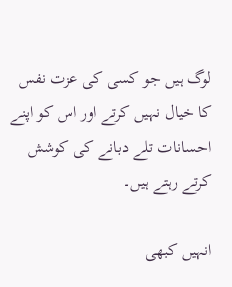لوگ ہیں جو کسی کی عزت نفس کا خیال نہیں کرتے اور اس کو اپنے احسانات تلے دبانے کی کوشش کرتے رہتے ہیں۔

انہیں کبھی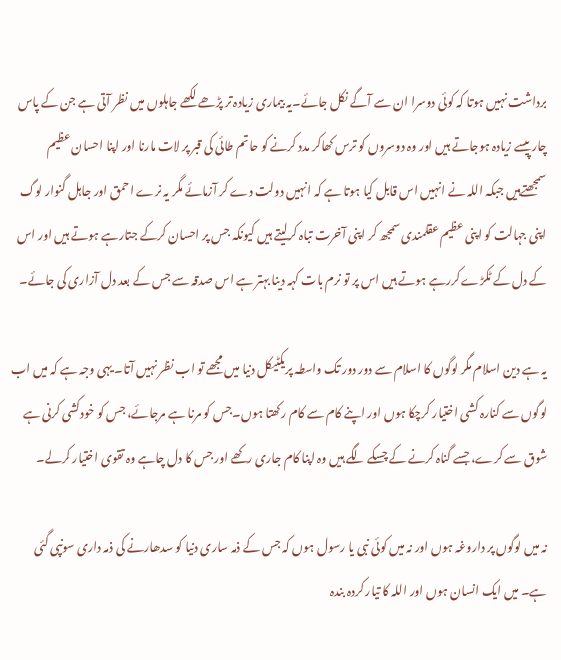برداشت نہیں ہوتا کہ کوئی دوسرا ان سے آگے نکل جائے۔یہ بیماری زیادہ تر پڑھے لکھے جاہلوں میں نظر آتی ہے جن کے پاس چار پیسے زیادہ ہوجاتے ہیں اور وہ دوسروں کو ترس کھاکر مدد کرنے کو حاتم طائی کی قبر پر لات مارنا اور اپنا احسان عظیم سمجھتےہیں جبکہ اللہ نے انہیں اس قابل کیا ہوتا ہے کہ انہیں دولت دے کر آزمائے مگر یہ نرے احمق اور جاہل گنوار لوگ اپنی جہالت کو اپنی عظیم عقلمندی سمجھ کر اپنی آخرت تباہ کرلیتے ہیں کیونکہ جس پر احسان کرکے جتارہے ہوتے ہیں اور اس کے دل کے ٹکڑے کررہے ہوتے ہیں اس پر تو نرم بات کہہ دینا بہتر ہے اس صدقہ سے جس کے بعد دل آزاری کی جائے۔

یہ ہے دین اسلام مگر لوگوں کا اسلام سے دور دور تک واسطہ پریکٹیکل دنیا میں مجھے تو اب نظر نہیں آتا۔ یہی وجہ ہے کہ میں اب لوگوں سے کنارہ کشی اختیار کرچکا ہوں اور اپنے کام سے کام رکھتا ہوں۔جس کو مرنا ہے مرجائے، جس کو خودکشی کرنی ہے شوق سے کرے، جسے گناہ کرنے کے چسکے لگے ہیں وہ اپنا کام جاری رکھے اور جس کا دل چاہے وہ تقوی اختیار کرلے۔

نہ میں لوگوں پر داروغہ ہوں اور نہ میں کوئی نبی یا رسول ہوں کہ جس کے ذمہ ساری دنیا کو سدھارنے کی ذمہ داری سونپی گئی ہے۔ میں ایک انسان ہوں اور اللہ کا تیار کردہ بندہ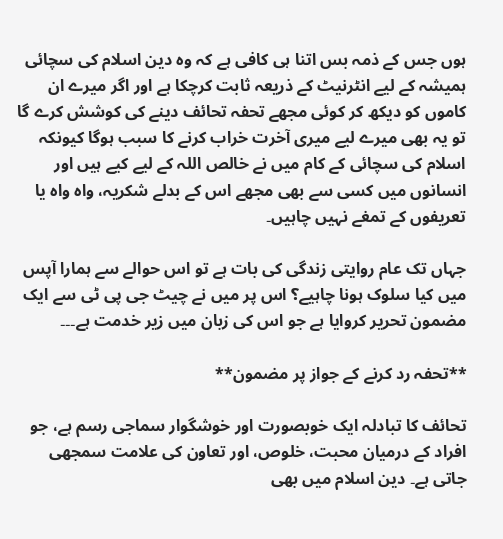ہوں جس کے ذمہ بس اتنا ہی کافی ہے کہ وہ دین اسلام کی سچائی ہمیشہ کے لیے انٹرنیٹ کے ذریعہ ثابت کرچکا ہے اور اگر میرے ان کاموں کو دیکھ کر کوئی مجھے تحفہ تحائف دینے کی کوشش کرے گا تو یہ بھی میرے لیے میری آخرت خراب کرنے کا سبب ہوگا کیونکہ اسلام کی سچائی کے کام میں نے خالص اللہ کے لیے کیے ہیں اور انسانوں میں کسی سے بھی مجھے اس کے بدلے شکریہ، واہ واہ یا تعریفوں کے تمغے نہیں چاہیں۔

جہاں تک عام روایتی زندگی کی بات ہے تو اس حوالے سے ہمارا آپس میں کیا سلوک ہونا چاہیے؟ اس پر میں نے چیٹ جی پی ٹی سے ایک مضمون تحریر کروایا ہے جو اس کی زبان میں زیر خدمت ہے۔۔۔

**تحفہ رد کرنے کے جواز پر مضمون**

تحائف کا تبادلہ ایک خوبصورت اور خوشگوار سماجی رسم ہے، جو افراد کے درمیان محبت، خلوص، اور تعاون کی علامت سمجھی جاتی ہے۔ دین اسلام میں بھی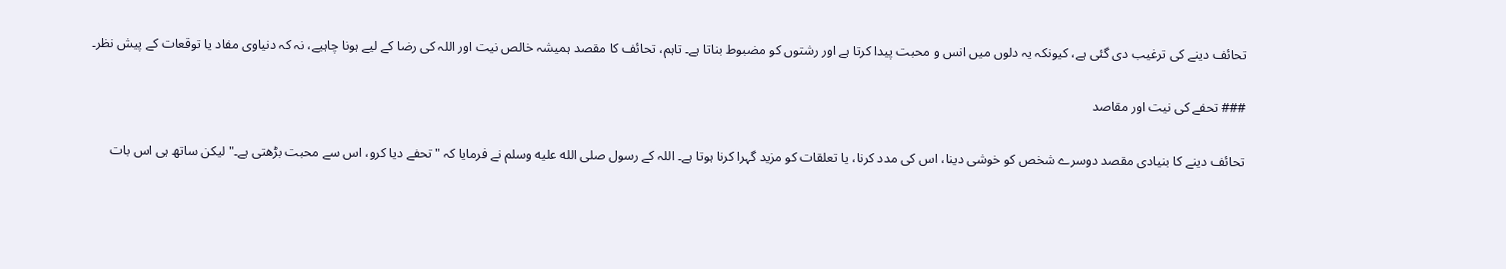تحائف دینے کی ترغیب دی گئی ہے، کیونکہ یہ دلوں میں انس و محبت پیدا کرتا ہے اور رشتوں کو مضبوط بناتا ہے۔ تاہم، تحائف کا مقصد ہمیشہ خالص نیت اور اللہ کی رضا کے لیے ہونا چاہیے، نہ کہ دنیاوی مفاد یا توقعات کے پیش نظر۔

### تحفے کی نیت اور مقاصد

تحائف دینے کا بنیادی مقصد دوسرے شخص کو خوشی دینا، اس کی مدد کرنا، یا تعلقات کو مزید گہرا کرنا ہوتا ہے۔ اللہ کے رسول صلى الله عليه وسلم نے فرمایا کہ "تحفے دیا کرو، اس سے محبت بڑھتی ہے۔" لیکن ساتھ ہی اس بات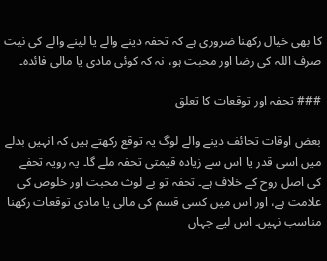کا بھی خیال رکھنا ضروری ہے کہ تحفہ دینے والے یا لینے والے کی نیت صرف اللہ کی رضا اور محبت ہو، نہ کہ کوئی مادی یا مالی فائدہ۔

### تحفہ اور توقعات کا تعلق

بعض اوقات تحائف دینے والے لوگ یہ توقع رکھتے ہیں کہ انہیں بدلے میں اسی قدر یا اس سے زیادہ قیمتی تحفہ ملے گا۔ یہ رویہ تحفے کی اصل روح کے خلاف ہے۔ تحفہ تو بے لوث محبت اور خلوص کی علامت ہے، اور اس میں کسی قسم کی مالی یا مادی توقعات رکھنا مناسب نہیں۔ اس لیے جہاں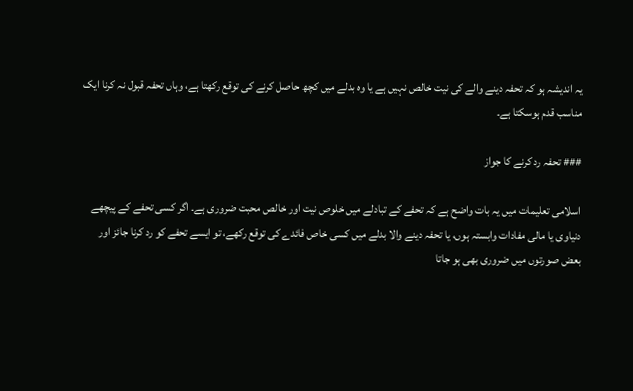یہ اندیشہ ہو کہ تحفہ دینے والے کی نیت خالص نہیں ہے یا وہ بدلے میں کچھ حاصل کرنے کی توقع رکھتا ہے، وہاں تحفہ قبول نہ کرنا ایک مناسب قدم ہوسکتا ہے۔

### تحفہ رد کرنے کا جواز

اسلامی تعلیمات میں یہ بات واضح ہے کہ تحفے کے تبادلے میں خلوص نیت اور خالص محبت ضروری ہے۔ اگر کسی تحفے کے پیچھے دنیاوی یا مالی مفادات وابستہ ہوں، یا تحفہ دینے والا بدلے میں کسی خاص فائدے کی توقع رکھے، تو ایسے تحفے کو رد کرنا جائز اور بعض صورتوں میں ضروری بھی ہو جاتا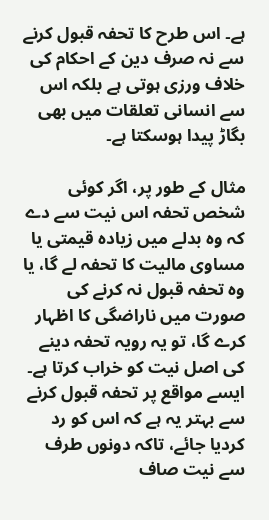ہے۔ اس طرح کا تحفہ قبول کرنے سے نہ صرف دین کے احکام کی خلاف ورزی ہوتی ہے بلکہ اس سے انسانی تعلقات میں بھی بگاڑ پیدا ہوسکتا ہے۔

مثال کے طور پر، اگر کوئی شخص تحفہ اس نیت سے دے کہ وہ بدلے میں زیادہ قیمتی یا مساوی مالیت کا تحفہ لے گا، یا وہ تحفہ قبول نہ کرنے کی صورت میں ناراضگی کا اظہار کرے گا، تو یہ رویہ تحفہ دینے کی اصل نیت کو خراب کرتا ہے۔ ایسے مواقع پر تحفہ قبول کرنے سے بہتر یہ ہے کہ اس کو رد کردیا جائے، تاکہ دونوں طرف سے نیت صاف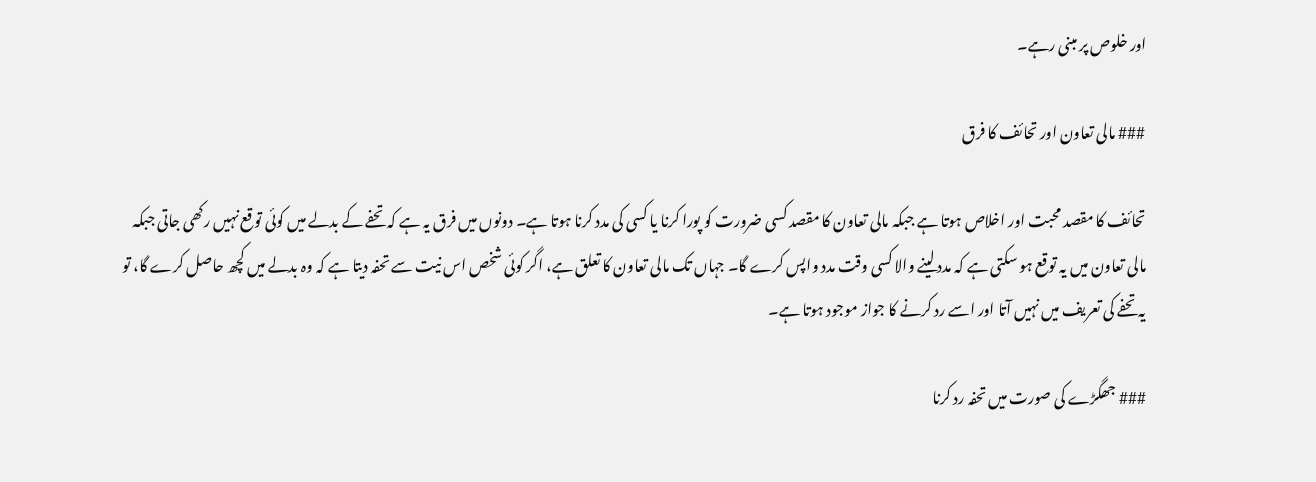اور خلوص پر مبنی رہے۔

### مالی تعاون اور تحائف کا فرق

تحائف کا مقصد محبت اور اخلاص ہوتا ہے جبکہ مالی تعاون کا مقصد کسی ضرورت کو پورا کرنا یا کسی کی مدد کرنا ہوتا ہے۔ دونوں میں فرق یہ ہے کہ تحفے کے بدلے میں کوئی توقع نہیں رکھی جاتی جبکہ مالی تعاون میں یہ توقع ہو سکتی ہے کہ مدد لینے والا کسی وقت مدد واپس کرے گا۔ جہاں تک مالی تعاون کا تعلق ہے، اگر کوئی شخص اس نیت سے تحفہ دیتا ہے کہ وہ بدلے میں کچھ حاصل کرے گا، تو یہ تحفے کی تعریف میں نہیں آتا اور اسے رد کرنے کا جواز موجود ہوتا ہے۔

### جھگڑے کی صورت میں تحفہ رد کرنا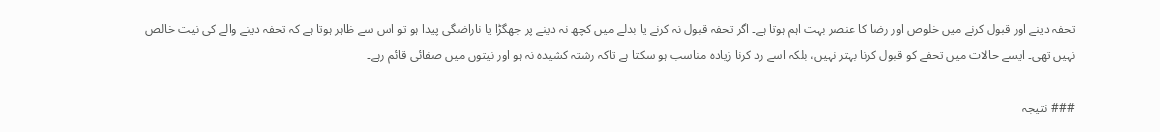تحفہ دینے اور قبول کرنے میں خلوص اور رضا کا عنصر بہت اہم ہوتا ہے۔ اگر تحفہ قبول نہ کرنے یا بدلے میں کچھ نہ دینے پر جھگڑا یا ناراضگی پیدا ہو تو اس سے ظاہر ہوتا ہے کہ تحفہ دینے والے کی نیت خالص نہیں تھی۔ ایسے حالات میں تحفے کو قبول کرنا بہتر نہیں، بلکہ اسے رد کرنا زیادہ مناسب ہو سکتا ہے تاکہ رشتہ کشیدہ نہ ہو اور نیتوں میں صفائی قائم رہے۔

### نتیجہ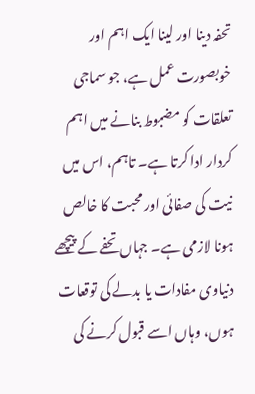تحفہ دینا اور لینا ایک اہم اور خوبصورت عمل ہے، جو سماجی تعلقات کو مضبوط بنانے میں اہم کردار ادا کرتا ہے۔ تاہم، اس میں نیت کی صفائی اور محبت کا خالص ہونا لازمی ہے۔ جہاں تحفے کے پیچھے دنیاوی مفادات یا بدلے کی توقعات ہوں، وہاں اسے قبول کرنے کی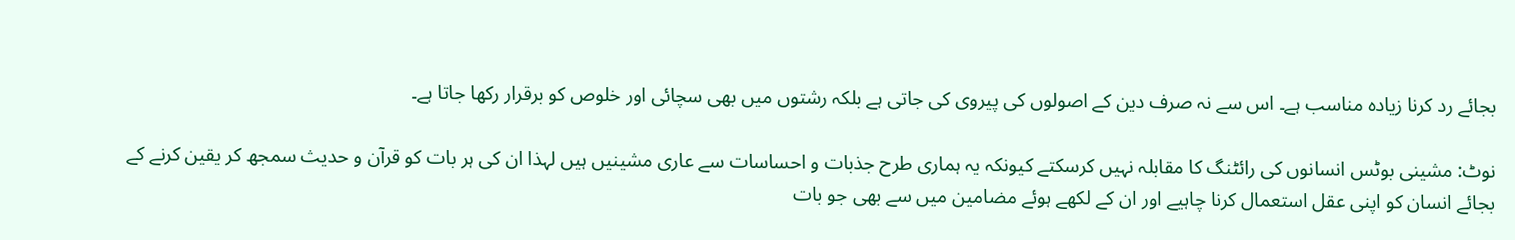بجائے رد کرنا زیادہ مناسب ہے۔ اس سے نہ صرف دین کے اصولوں کی پیروی کی جاتی ہے بلکہ رشتوں میں بھی سچائی اور خلوص کو برقرار رکھا جاتا ہے۔

نوٹ: مشینی بوٹس انسانوں کی رائٹنگ کا مقابلہ نہیں کرسکتے کیونکہ یہ ہماری طرح جذبات و احساسات سے عاری مشینیں ہیں لہذا ان کی ہر بات کو قرآن و حدیث سمجھ کر یقین کرنے کے بجائے انسان کو اپنی عقل استعمال کرنا چاہیے اور ان کے لکھے ہوئے مضامین میں سے بھی جو بات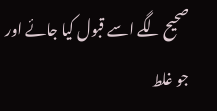صحیح لگے اسے قبول کیا جائے اور جو غلط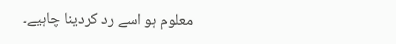معلوم ہو اسے رد کردینا چاہیے۔